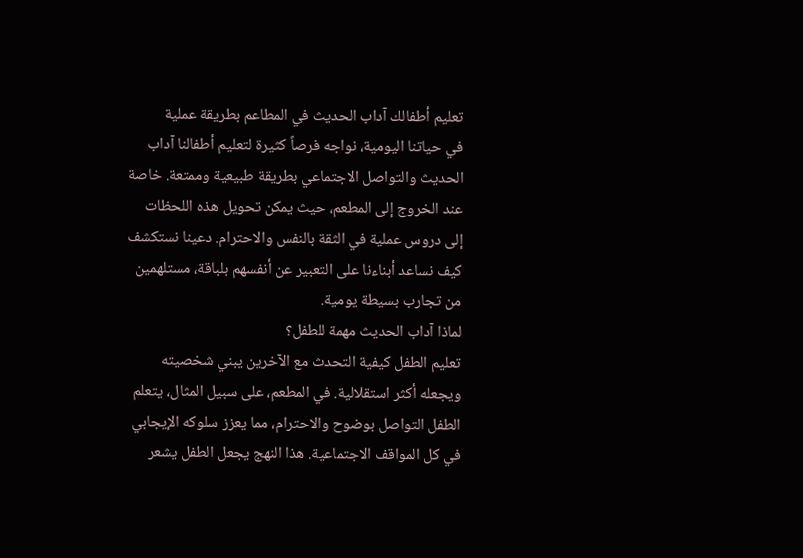تعليم أطفالك آداب الحديث في المطاعم بطريقة عملية
في حياتنا اليومية، نواجه فرصاً كثيرة لتعليم أطفالنا آداب الحديث والتواصل الاجتماعي بطريقة طبيعية وممتعة. خاصة عند الخروج إلى المطعم، حيث يمكن تحويل هذه اللحظات إلى دروس عملية في الثقة بالنفس والاحترام. دعينا نستكشف كيف نساعد أبناءنا على التعبير عن أنفسهم بلباقة، مستلهمين من تجارب بسيطة يومية.
لماذا آداب الحديث مهمة للطفل؟
تعليم الطفل كيفية التحدث مع الآخرين يبني شخصيته ويجعله أكثر استقلالية. في المطعم، على سبيل المثال، يتعلم الطفل التواصل بوضوح والاحترام، مما يعزز سلوكه الإيجابي في كل المواقف الاجتماعية. هذا النهج يجعل الطفل يشعر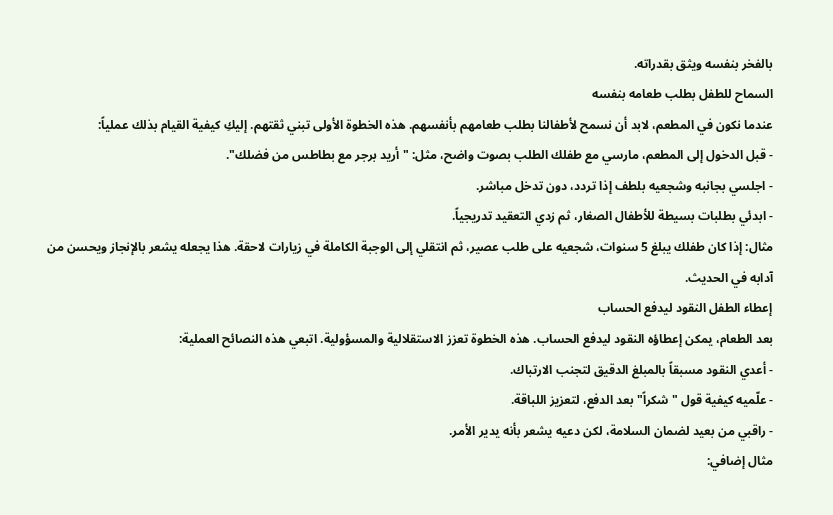بالفخر بنفسه ويثق بقدراته.
السماح للطفل بطلب طعامه بنفسه
عندما نكون في المطعم، لابد أن نسمح لأطفالنا بطلب طعامهم بأنفسهم. هذه الخطوة الأولى تبني ثقتهم. إليكِ كيفية القيام بذلك عملياً:
- قبل الدخول إلى المطعم، مارسي مع طفلك الطلب بصوت واضح، مثل: "أريد برجر مع بطاطس من فضلك".
- اجلسي بجانبه وشجعيه بلطف إذا تردد، دون تدخل مباشر.
- ابدئي بطلبات بسيطة للأطفال الصغار، ثم زدي التعقيد تدريجياً.
مثال: إذا كان طفلك يبلغ 5 سنوات، شجعيه على طلب عصير، ثم انتقلي إلى الوجبة الكاملة في زيارات لاحقة. هذا يجعله يشعر بالإنجاز ويحسن من آدابه في الحديث.
إعطاء الطفل النقود ليدفع الحساب
بعد الطعام، يمكن إعطاؤه النقود ليدفع الحساب. هذه الخطوة تعزز الاستقلالية والمسؤولية. اتبعي هذه النصائح العملية:
- أعدي النقود مسبقاً بالمبلغ الدقيق لتجنب الارتباك.
- علّميه كيفية قول "شكراً" بعد الدفع، لتعزيز اللباقة.
- راقبي من بعيد لضمان السلامة، لكن دعيه يشعر بأنه يدير الأمر.
مثال إضافي: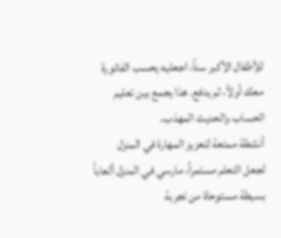للأطفال الأكبر سناً، اجعليه يحسب الفاتورة معك أولاً، ثم يدفع. هذا يجمع بين تعليم الحساب والحديث المهذب.
أنشطة ممتعة لتعزيز المهارة في المنزل
لجعل التعلم مستمراً، مارسي في المنزل ألعاباً بسيطة مستوحاة من تجربة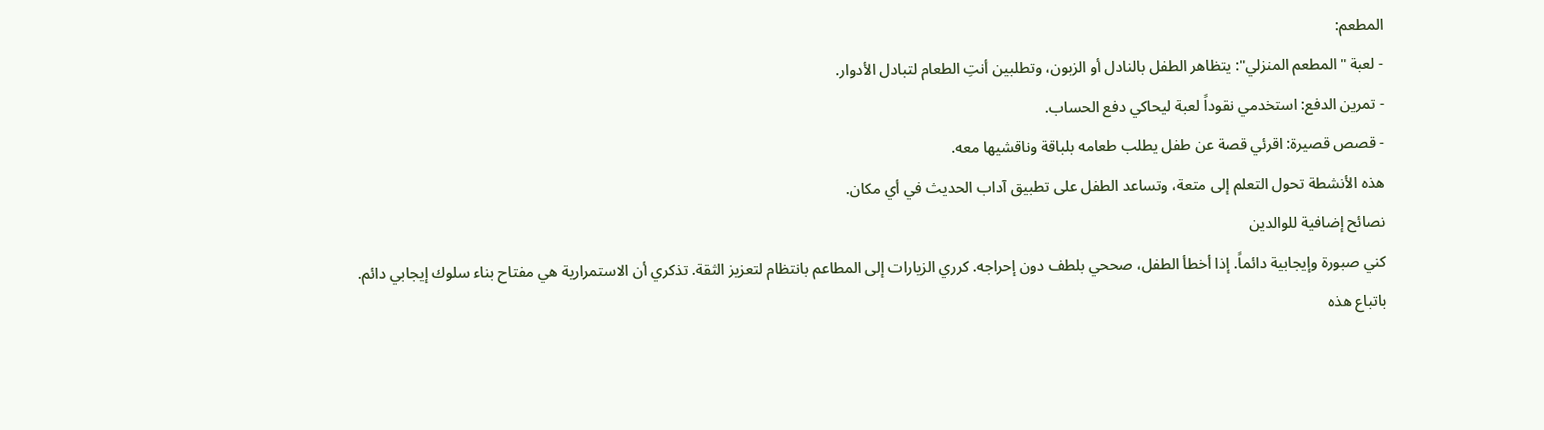المطعم:
- لعبة "المطعم المنزلي": يتظاهر الطفل بالنادل أو الزبون، وتطلبين أنتِ الطعام لتبادل الأدوار.
- تمرين الدفع: استخدمي نقوداً لعبة ليحاكي دفع الحساب.
- قصص قصيرة: اقرئي قصة عن طفل يطلب طعامه بلباقة وناقشيها معه.
هذه الأنشطة تحول التعلم إلى متعة، وتساعد الطفل على تطبيق آداب الحديث في أي مكان.
نصائح إضافية للوالدين
كني صبورة وإيجابية دائماً. إذا أخطأ الطفل، صححي بلطف دون إحراجه. كرري الزيارات إلى المطاعم بانتظام لتعزيز الثقة. تذكري أن الاستمرارية هي مفتاح بناء سلوك إيجابي دائم.
باتباع هذه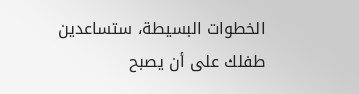الخطوات البسيطة، ستساعدين طفلك على أن يصبح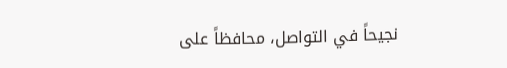نجيحاً في التواصل، محافظاً على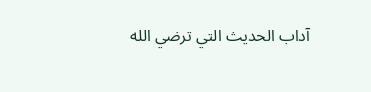آداب الحديث التي ترضي الله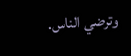وترضي الناس.